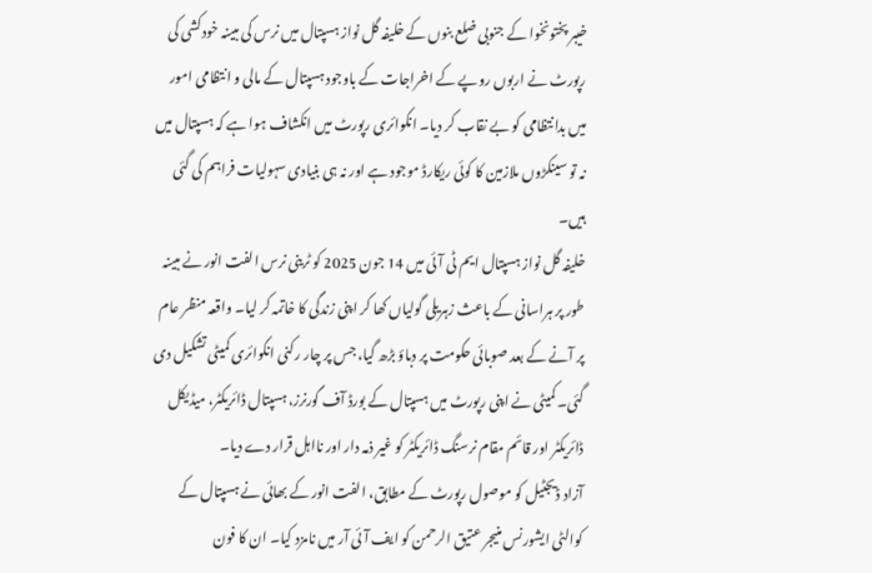خیبر پختونخوا کے جنوبی ضلع بنوں کے خلیفہ گل نواز ہسپتال میں نرس کی مبینہ خودکشی کی رپورٹ نے اربوں روپے کے اخراجات کے باوجود ہسپتال کے مالی و انتظامی امور میں بدانتظامی کو بے نقاب کر دیا۔ انکوائری رپورٹ میں انکشاف ہوا ہے کہ ہسپتال میں نہ تو سینکڑوں ملازمین کا کوئی ریکارڈ موجود ہے اور نہ ہی بنیادی سہولیات فراہم کی گئی ہیں۔
خلیفہ گل نواز ہسپتال ایم ٹی آئی میں 14 جون 2025 کو ٹرینی نرس الفت انور نے مبینہ طور پر ہراسانی کے باعث زہریلی گولیاں کھا کر اپنی زندگی کا خاتمہ کر لیا۔ واقعہ منظر عام پر آنے کے بعد صوبائی حکومت پر دباؤ بڑھ گیا، جس پر چار رکنی انکوائری کمیٹی تشکیل دی گئی۔ کمیٹی نے اپنی رپورٹ میں ہسپتال کے بورڈ آف گورنرز، ہسپتال ڈائریکٹر، میڈیکل ڈائریکٹر اور قائم مقام نرسنگ ڈائریکٹر کو غیر ذمہ دار اور نااہل قرار دے دیا۔
آزاد ڈیجٹیل کو موصول رپورٹ کے مطابق، الفت انور کے بھائی نے ہسپتال کے کوالٹی ایشورنس منیجر عتیق الرحمن کو ایف آئی آر میں نامزد کیا۔ ان کا فون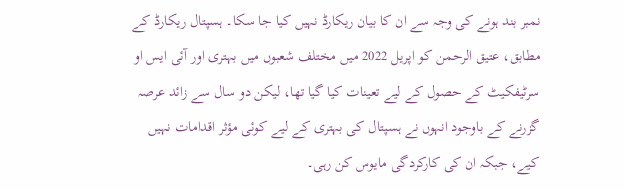نمبر بند ہونے کی وجہ سے ان کا بیان ریکارڈ نہیں کیا جا سکا۔ ہسپتال ریکارڈ کے مطابق، عتیق الرحمن کو اپریل 2022 میں مختلف شعبوں میں بہتری اور آئی ایس او سرٹیفکیٹ کے حصول کے لیے تعینات کیا گیا تھا، لیکن دو سال سے زائد عرصہ گزرنے کے باوجود انہوں نے ہسپتال کی بہتری کے لیے کوئی مؤثر اقدامات نہیں کیے، جبکہ ان کی کارکردگی مایوس کن رہی۔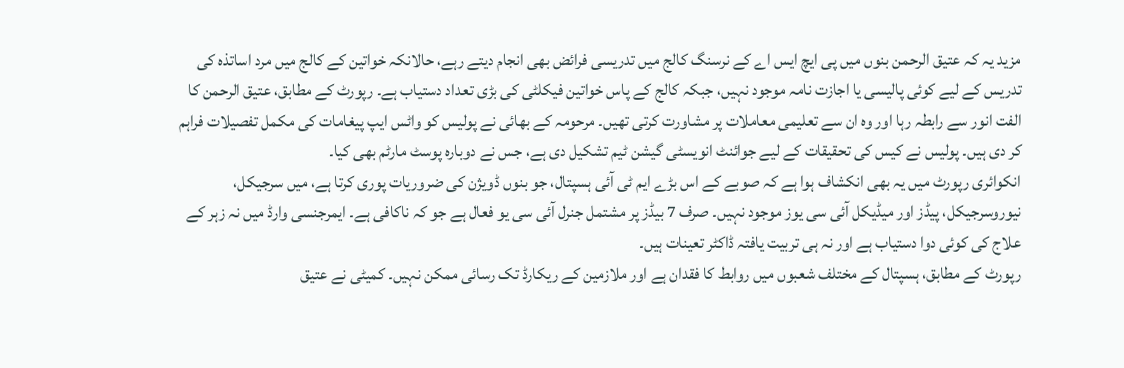مزید یہ کہ عتیق الرحمن بنوں میں پی ایچ ایس اے کے نرسنگ کالج میں تدریسی فرائض بھی انجام دیتے رہے، حالانکہ خواتین کے کالج میں مرد اساتذہ کی تدریس کے لیے کوئی پالیسی یا اجازت نامہ موجود نہیں، جبکہ کالج کے پاس خواتین فیکلٹی کی بڑی تعداد دستیاب ہے۔ رپورٹ کے مطابق، عتیق الرحمن کا الفت انور سے رابطہ رہا اور وہ ان سے تعلیمی معاملات پر مشاورت کرتی تھیں۔ مرحومہ کے بھائی نے پولیس کو واٹس ایپ پیغامات کی مکمل تفصیلات فراہم کر دی ہیں۔ پولیس نے کیس کی تحقیقات کے لیے جوائنٹ انویسٹی گیشن ٹیم تشکیل دی ہے، جس نے دوبارہ پوسٹ مارٹم بھی کیا۔
انکوائری رپورٹ میں یہ بھی انکشاف ہوا ہے کہ صوبے کے اس بڑے ایم ٹی آئی ہسپتال، جو بنوں ڈویژن کی ضروریات پوری کرتا ہے، میں سرجیکل، نیوروسرجیکل، پیڈز اور میڈیکل آئی سی یوز موجود نہیں۔ صرف 7 بیڈز پر مشتمل جنرل آئی سی یو فعال ہے جو کہ ناکافی ہے۔ ایمرجنسی وارڈ میں نہ زہر کے علاج کی کوئی دوا دستیاب ہے اور نہ ہی تربیت یافتہ ڈاکٹر تعینات ہیں۔
رپورٹ کے مطابق، ہسپتال کے مختلف شعبوں میں روابط کا فقدان ہے اور ملازمین کے ریکارڈ تک رسائی ممکن نہیں۔ کمیٹی نے عتیق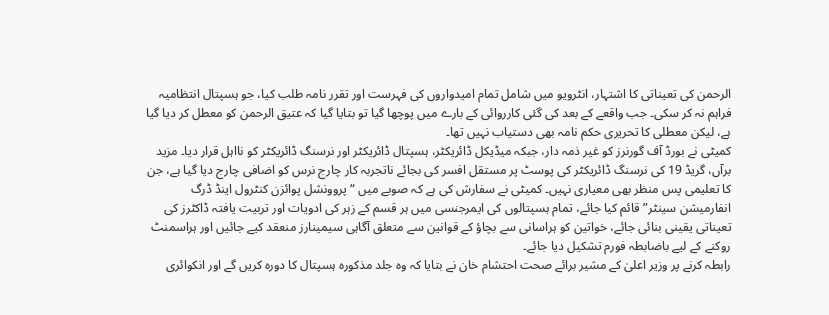الرحمن کی تعیناتی کا اشتہار، انٹرویو میں شامل تمام امیدواروں کی فہرست اور تقرر نامہ طلب کیا، جو ہسپتال انتظامیہ فراہم نہ کر سکی۔ جب واقعے کے بعد کی گئی کارروائی کے بارے میں پوچھا گیا تو بتایا گیا کہ عتیق الرحمن کو معطل کر دیا گیا ہے، لیکن معطلی کا تحریری حکم نامہ بھی دستیاب نہیں تھا۔
کمیٹی نے بورڈ آف گورنرز کو غیر ذمہ دار، جبکہ میڈیکل ڈائریکٹر، ہسپتال ڈائریکٹر اور نرسنگ ڈائریکٹر کو نااہل قرار دیا۔ مزید برآں، گریڈ 19 کی نرسنگ ڈائریکٹر کی پوسٹ پر مستقل افسر کی بجائے ناتجربہ کار چارج نرس کو اضافی چارج دیا گیا ہے، جن کا تعلیمی پس منظر بھی معیاری نہیں۔ کمیٹی نے سفارش کی ہے کہ صوبے میں “پروونشل پوائزن کنٹرول اینڈ ڈرگ انفارمیشن سینٹر” قائم کیا جائے، تمام ہسپتالوں کی ایمرجنسی میں ہر قسم کے زہر کی ادویات اور تربیت یافتہ ڈاکٹرز کی تعیناتی یقینی بنائی جائے، خواتین کو ہراسانی سے بچاؤ کے قوانین سے متعلق آگاہی سیمینارز منعقد کیے جائیں اور ہراسمنٹ روکنے کے لیے باضابطہ فورم تشکیل دیا جائے۔
رابطہ کرنے پر وزیر اعلیٰ کے مشیر برائے صحت احتشام خان نے بتایا کہ وہ جلد مذکورہ ہسپتال کا دورہ کریں گے اور انکوائری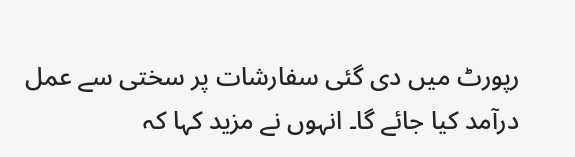رپورٹ میں دی گئی سفارشات پر سختی سے عمل درآمد کیا جائے گا۔ انہوں نے مزید کہا کہ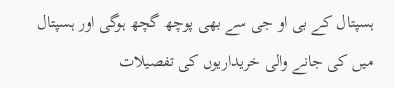ہسپتال کے بی او جی سے بھی پوچھ گچھ ہوگی اور ہسپتال میں کی جانے والی خریداریوں کی تفصیلات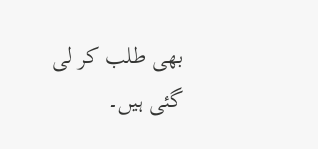بھی طلب کر لی گئی ہیں۔